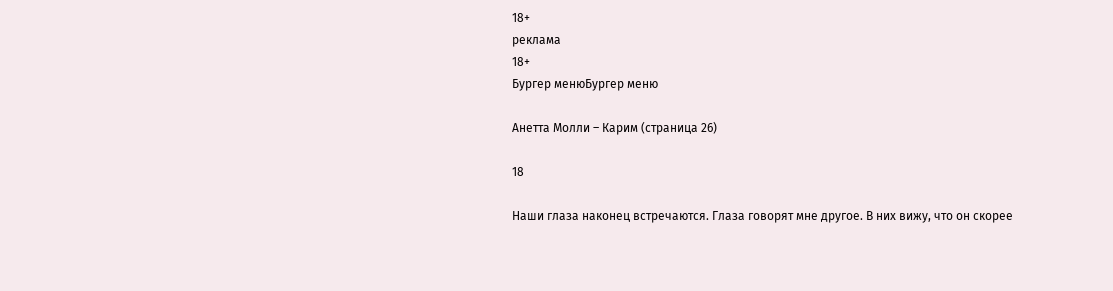18+
реклама
18+
Бургер менюБургер меню

Анетта Молли – Карим (страница 26)

18

Наши глаза наконец встречаются. Глаза говорят мне другое. В них вижу, что он скорее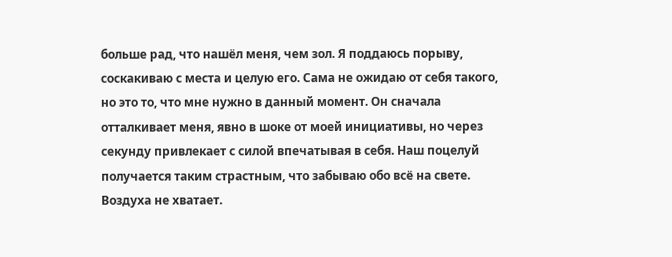больше рад, что нашёл меня, чем зол. Я поддаюсь порыву, соскакиваю с места и целую его. Сама не ожидаю от себя такого, но это то, что мне нужно в данный момент. Он сначала отталкивает меня, явно в шоке от моей инициативы, но через секунду привлекает с силой впечатывая в себя. Наш поцелуй получается таким страстным, что забываю обо всё на свете. Воздуха не хватает.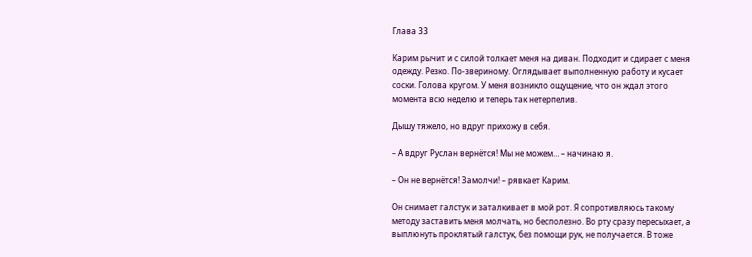Глава 33

Карим рычит и с силой толкает меня на диван. Подходит и сдирает с меня одежду. Резко. По-звериному. Оглядывает выполненную работу и кусает соски. Голова кругом. У меня возникло ощущение, что он ждал этого момента всю неделю и теперь так нетерпелив.

Дышу тяжело, но вдруг прихожу в себя.

– А вдруг Руслан вернётся! Мы не можем… – начинаю я.

– Он не вернётся! Замолчи! – рявкает Карим.

Он снимает галстук и заталкивает в мой рот. Я сопротивляюсь такому методу заставить меня молчать, но бесполезно. Во рту сразу пересыхает, а выплюнуть проклятый галстук, без помощи рук, не получается. В тоже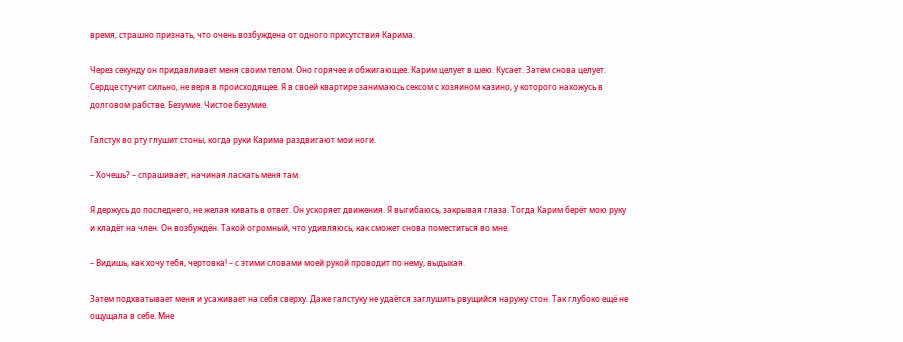время, страшно признать, что очень возбуждена от одного присутствия Карима.

Через секунду он придавливает меня своим телом. Оно горячее и обжигающее. Карим целует в шею. Кусает. Затем снова целует. Сердце стучит сильно, не веря в происходящее. Я в своей квартире занимаюсь сексом с хозяином казино, у которого нахожусь в долговом рабстве. Безумие. Чистое безумие.

Галстук во рту глушит стоны, когда руки Карима раздвигают мои ноги.

– Хочешь? – спрашивает, начиная ласкать меня там.

Я держусь до последнего, не желая кивать в ответ. Он ускоряет движения. Я выгибаюсь, закрывая глаза. Тогда Карим берёт мою руку и кладёт на член. Он возбуждён. Такой огромный, что удивляюсь, как сможет снова поместиться во мне.

– Видишь, как хочу тебя, чертовка! – с этими словами моей рукой проводит по нему, выдыхая.

Затем подхватывает меня и усаживает на себя сверху. Даже галстуку не удаётся заглушить рвущийся наружу стон. Так глубоко ещё не ощущала в себе. Мне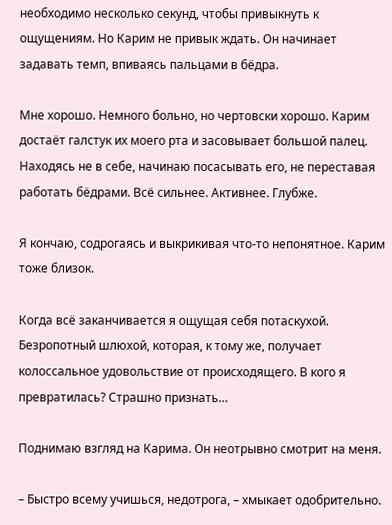необходимо несколько секунд, чтобы привыкнуть к ощущениям. Но Карим не привык ждать. Он начинает задавать темп, впиваясь пальцами в бёдра.

Мне хорошо. Немного больно, но чертовски хорошо. Карим достаёт галстук их моего рта и засовывает большой палец. Находясь не в себе, начинаю посасывать его, не переставая работать бёдрами. Всё сильнее. Активнее. Глубже.

Я кончаю, содрогаясь и выкрикивая что-то непонятное. Карим тоже близок.

Когда всё заканчивается я ощущая себя потаскухой. Безропотный шлюхой, которая, к тому же, получает колоссальное удовольствие от происходящего. В кого я превратилась? Страшно признать…

Поднимаю взгляд на Карима. Он неотрывно смотрит на меня.

– Быстро всему учишься, недотрога, – хмыкает одобрительно.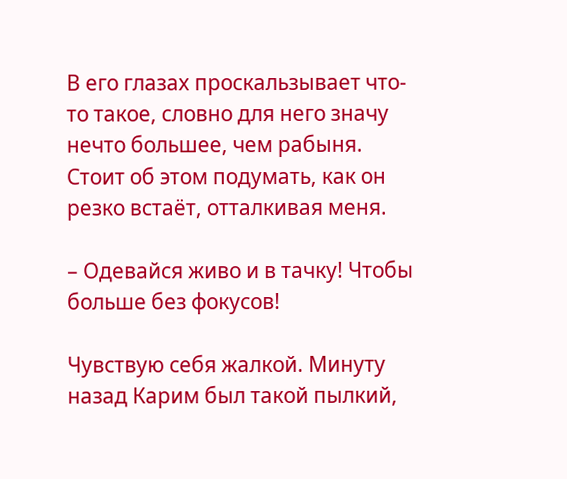В его глазах проскальзывает что-то такое, словно для него значу нечто большее, чем рабыня. Стоит об этом подумать, как он резко встаёт, отталкивая меня.

– Одевайся живо и в тачку! Чтобы больше без фокусов!

Чувствую себя жалкой. Минуту назад Карим был такой пылкий,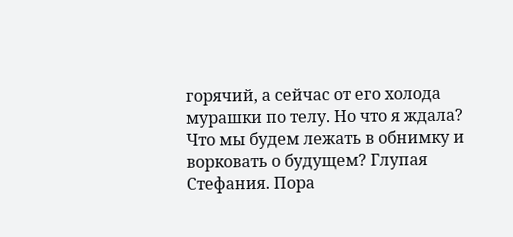горячий, а сейчас от его холода мурашки по телу. Но что я ждала? Что мы будем лежать в обнимку и ворковать о будущем? Глупая Стефания. Пора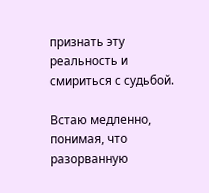признать эту реальность и смириться с судьбой.

Встаю медленно, понимая, что разорванную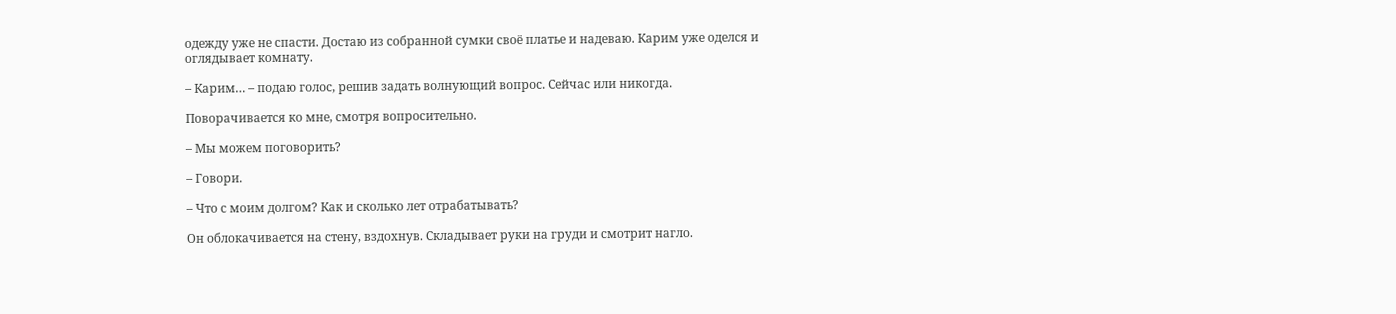одежду уже не спасти. Достаю из собранной сумки своё платье и надеваю. Карим уже оделся и оглядывает комнату.

– Карим… – подаю голос, решив задать волнующий вопрос. Сейчас или никогда.

Поворачивается ко мне, смотря вопросительно.

– Мы можем поговорить?

– Говори.

– Что с моим долгом? Как и сколько лет отрабатывать?

Он облокачивается на стену, вздохнув. Складывает руки на груди и смотрит нагло.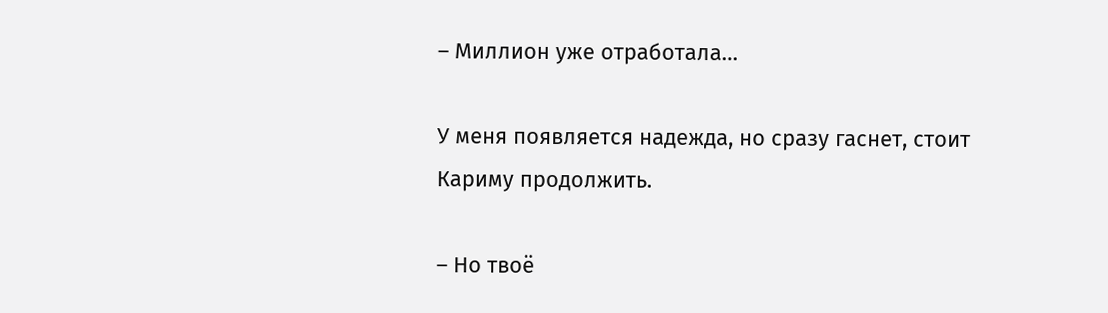– Миллион уже отработала…

У меня появляется надежда, но сразу гаснет, стоит Кариму продолжить.

– Но твоё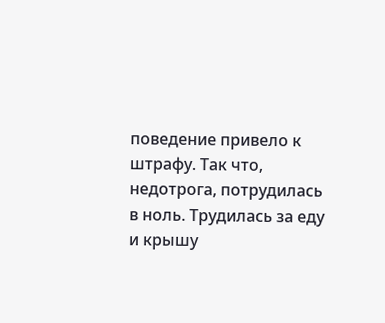поведение привело к штрафу. Так что, недотрога, потрудилась в ноль. Трудилась за еду и крышу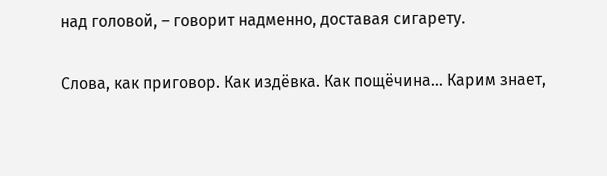над головой, – говорит надменно, доставая сигарету.

Слова, как приговор. Как издёвка. Как пощёчина… Карим знает,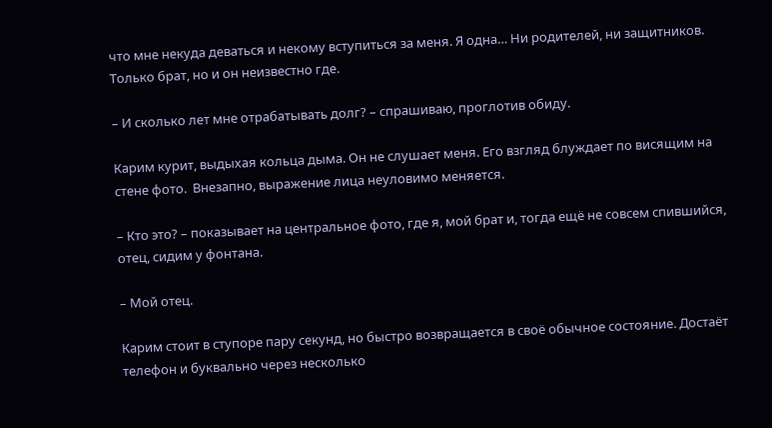что мне некуда деваться и некому вступиться за меня. Я одна… Ни родителей, ни защитников. Только брат, но и он неизвестно где.

– И сколько лет мне отрабатывать долг? – спрашиваю, проглотив обиду.

Карим курит, выдыхая кольца дыма. Он не слушает меня. Его взгляд блуждает по висящим на стене фото.  Внезапно, выражение лица неуловимо меняется.

– Кто это? – показывает на центральное фото, где я, мой брат и, тогда ещё не совсем спившийся, отец, сидим у фонтана.

– Мой отец.

Карим стоит в ступоре пару секунд, но быстро возвращается в своё обычное состояние. Достаёт телефон и буквально через несколько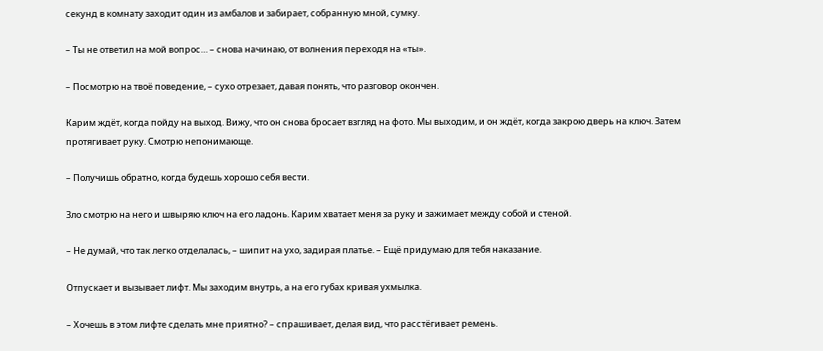секунд в комнату заходит один из амбалов и забирает, собранную мной, сумку.

– Ты не ответил на мой вопрос… – снова начинаю, от волнения переходя на «ты».

– Посмотрю на твоё поведение, – сухо отрезает, давая понять, что разговор окончен.

Карим ждёт, когда пойду на выход. Вижу, что он снова бросает взгляд на фото. Мы выходим, и он ждёт, когда закрою дверь на ключ. Затем протягивает руку. Смотрю непонимающе.

– Получишь обратно, когда будешь хорошо себя вести.

Зло смотрю на него и швыряю ключ на его ладонь. Карим хватает меня за руку и зажимает между собой и стеной.

– Не думай, что так легко отделалась, – шипит на ухо, задирая платье. – Ещё придумаю для тебя наказание.

Отпускает и вызывает лифт. Мы заходим внутрь, а на его губах кривая ухмылка.

– Хочешь в этом лифте сделать мне приятно? – спрашивает, делая вид, что расстёгивает ремень.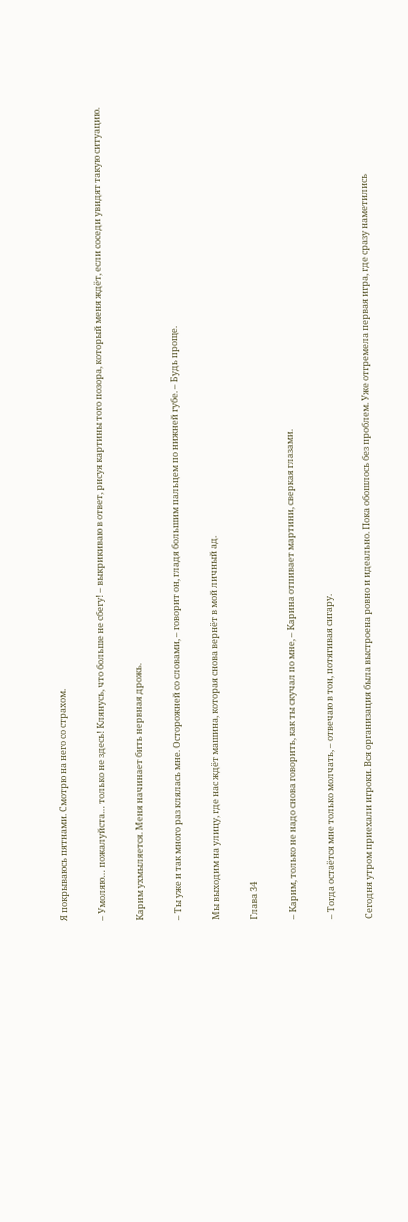Я покрываюсь пятнами. Смотрю на него со страхом.

– Умоляю… пожалуйста… только не здесь! Клянусь, что больше не сбегу! – выкрикиваю в ответ, рисуя картины того позора, который меня ждёт, если соседи увидят такую ситуацию.

Карим ухмыляется. Меня начинает бить нервная дрожь.

– Ты уже и так много раз клялась мне. Осторожней со словами, – говорит он, гладя большим пальцем по нижней губе. – Будь проще.

Мы выходим на улицу, где нас ждёт машина, которая снова вернёт в мой личный ад.

Глава 34

– Карим, только не надо снова говорить, как ты скучал по мне, – Карина отпивает мартини, сверкая глазами.

– Тогда остаётся мне только молчать, – отвечаю в тон, потягивая сигару.

Сегодня утром приехали игроки. Вся организация была выстроена ровно и идеально. Пока обошлось без проблем. Уже отгремела первая игра, где сразу наметились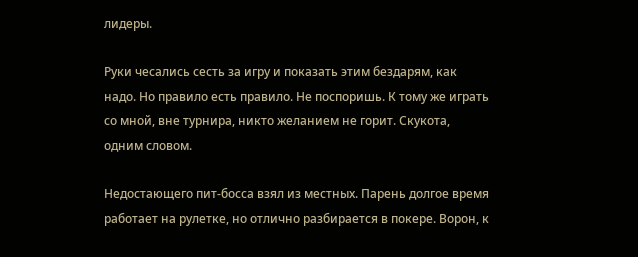лидеры.

Руки чесались сесть за игру и показать этим бездарям, как надо. Но правило есть правило. Не поспоришь. К тому же играть со мной, вне турнира, никто желанием не горит. Скукота, одним словом.

Недостающего пит-босса взял из местных. Парень долгое время работает на рулетке, но отлично разбирается в покере. Ворон, к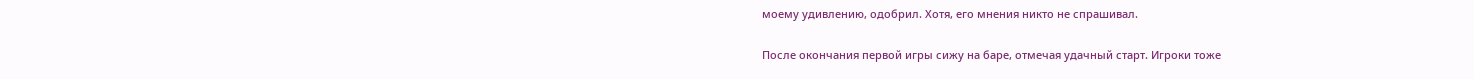моему удивлению, одобрил. Хотя, его мнения никто не спрашивал.

После окончания первой игры сижу на баре, отмечая удачный старт. Игроки тоже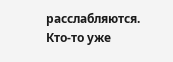расслабляются. Кто-то уже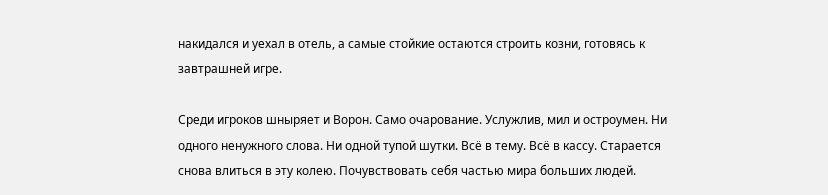накидался и уехал в отель, а самые стойкие остаются строить козни, готовясь к завтрашней игре.

Среди игроков шныряет и Ворон. Само очарование. Услужлив, мил и остроумен. Ни одного ненужного слова. Ни одной тупой шутки. Всё в тему. Всё в кассу. Старается снова влиться в эту колею. Почувствовать себя частью мира больших людей.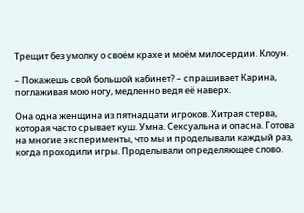Трещит без умолку о своём крахе и моём милосердии. Клоун.

– Покажешь свой большой кабинет? – спрашивает Карина, поглаживая мою ногу, медленно ведя её наверх.

Она одна женщина из пятнадцати игроков. Хитрая стерва, которая часто срывает куш. Умна. Сексуальна и опасна. Готова на многие эксперименты, что мы и проделывали каждый раз, когда проходили игры. Проделывали определяющее слово.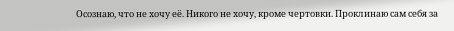Осознаю, что не хочу её. Никого не хочу, кроме чертовки. Проклинаю сам себя за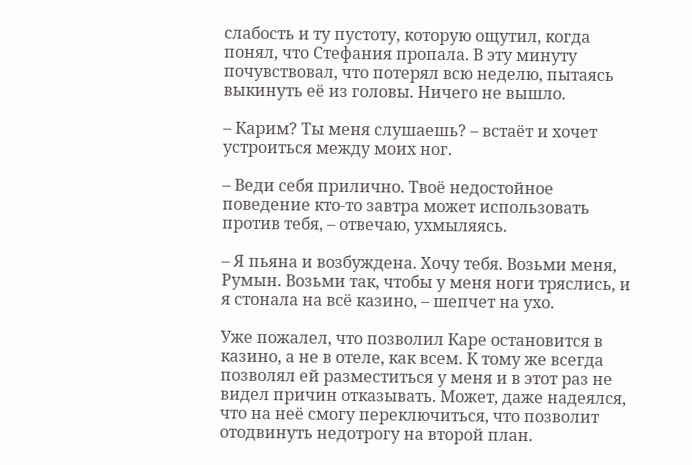слабость и ту пустоту, которую ощутил, когда понял, что Стефания пропала. В эту минуту почувствовал, что потерял всю неделю, пытаясь выкинуть её из головы. Ничего не вышло.

– Карим? Ты меня слушаешь? – встаёт и хочет устроиться между моих ног.

– Веди себя прилично. Твоё недостойное поведение кто-то завтра может использовать против тебя, – отвечаю, ухмыляясь.

– Я пьяна и возбуждена. Хочу тебя. Возьми меня, Румын. Возьми так, чтобы у меня ноги тряслись, и я стонала на всё казино, – шепчет на ухо.

Уже пожалел, что позволил Каре остановится в казино, а не в отеле, как всем. К тому же всегда позволял ей разместиться у меня и в этот раз не видел причин отказывать. Может, даже надеялся, что на неё смогу переключиться, что позволит отодвинуть недотрогу на второй план.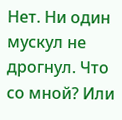Нет. Ни один мускул не дрогнул. Что со мной? Или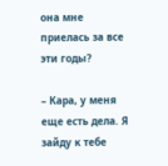она мне приелась за все эти годы?

– Кара, у меня еще есть дела. Я зайду к тебе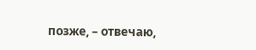позже, – отвечаю,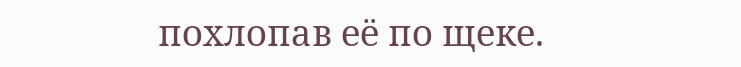похлопав её по щеке.